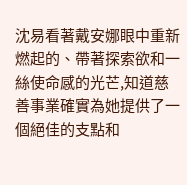沈易看著戴安娜眼中重新燃起的、帶著探索欲和一絲使命感的光芒,知道慈善事業確實為她提供了一個絕佳的支點和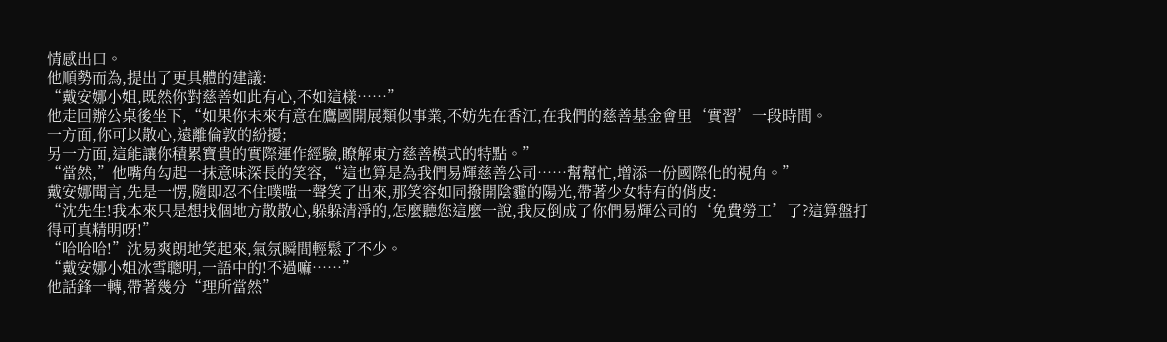情感出口。
他順勢而為,提出了更具體的建議:
“戴安娜小姐,既然你對慈善如此有心,不如這樣……”
他走回辦公桌後坐下,“如果你未來有意在鷹國開展類似事業,不妨先在香江,在我們的慈善基金會里‘實習’一段時間。
一方面,你可以散心,遠離倫敦的紛擾;
另一方面,這能讓你積累寶貴的實際運作經驗,瞭解東方慈善模式的特點。”
“當然,”他嘴角勾起一抹意味深長的笑容,“這也算是為我們易輝慈善公司……幫幫忙,增添一份國際化的視角。”
戴安娜聞言,先是一愣,隨即忍不住噗嗤一聲笑了出來,那笑容如同撥開陰霾的陽光,帶著少女特有的俏皮:
“沈先生!我本來只是想找個地方散散心,躲躲清淨的,怎麼聽您這麼一說,我反倒成了你們易輝公司的‘免費勞工’了?這算盤打得可真精明呀!”
“哈哈哈!”沈易爽朗地笑起來,氣氛瞬間輕鬆了不少。
“戴安娜小姐冰雪聰明,一語中的!不過嘛……”
他話鋒一轉,帶著幾分“理所當然”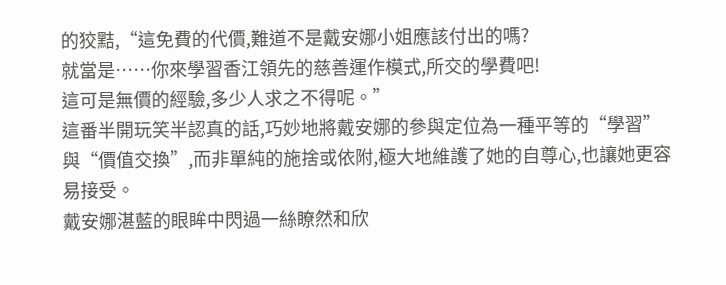的狡黠,“這免費的代價,難道不是戴安娜小姐應該付出的嗎?
就當是……你來學習香江領先的慈善運作模式,所交的學費吧!
這可是無價的經驗,多少人求之不得呢。”
這番半開玩笑半認真的話,巧妙地將戴安娜的參與定位為一種平等的“學習”與“價值交換”,而非單純的施捨或依附,極大地維護了她的自尊心,也讓她更容易接受。
戴安娜湛藍的眼眸中閃過一絲瞭然和欣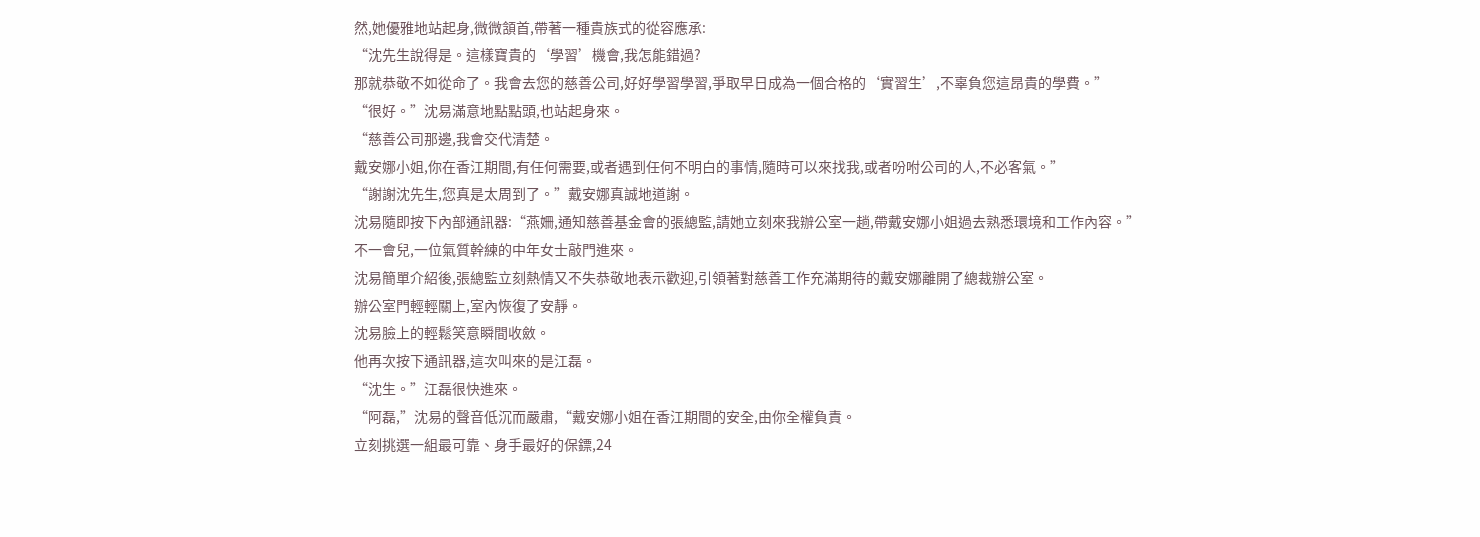然,她優雅地站起身,微微頷首,帶著一種貴族式的從容應承:
“沈先生說得是。這樣寶貴的‘學習’機會,我怎能錯過?
那就恭敬不如從命了。我會去您的慈善公司,好好學習學習,爭取早日成為一個合格的‘實習生’,不辜負您這昂貴的學費。”
“很好。”沈易滿意地點點頭,也站起身來。
“慈善公司那邊,我會交代清楚。
戴安娜小姐,你在香江期間,有任何需要,或者遇到任何不明白的事情,隨時可以來找我,或者吩咐公司的人,不必客氣。”
“謝謝沈先生,您真是太周到了。”戴安娜真誠地道謝。
沈易隨即按下內部通訊器:“燕姍,通知慈善基金會的張總監,請她立刻來我辦公室一趟,帶戴安娜小姐過去熟悉環境和工作內容。”
不一會兒,一位氣質幹練的中年女士敲門進來。
沈易簡單介紹後,張總監立刻熱情又不失恭敬地表示歡迎,引領著對慈善工作充滿期待的戴安娜離開了總裁辦公室。
辦公室門輕輕關上,室內恢復了安靜。
沈易臉上的輕鬆笑意瞬間收斂。
他再次按下通訊器,這次叫來的是江磊。
“沈生。”江磊很快進來。
“阿磊,”沈易的聲音低沉而嚴肅,“戴安娜小姐在香江期間的安全,由你全權負責。
立刻挑選一組最可靠、身手最好的保鏢,24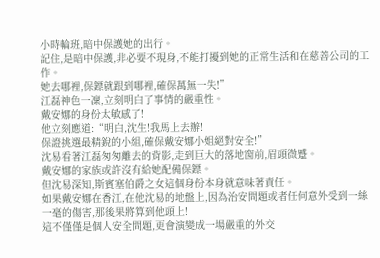小時輪班,暗中保護她的出行。
記住,是暗中保護,非必要不現身,不能打擾到她的正常生活和在慈善公司的工作。
她去哪裡,保鏢就跟到哪裡,確保萬無一失!”
江磊神色一凜,立刻明白了事情的嚴重性。
戴安娜的身份太敏感了!
他立刻應道:“明白,沈生!我馬上去辦!
保證挑選最精銳的小組,確保戴安娜小姐絕對安全!”
沈易看著江磊匆匆離去的背影,走到巨大的落地窗前,眉頭微蹙。
戴安娜的家族或許沒有給她配備保鏢。
但沈易深知,斯賓塞伯爵之女這個身份本身就意味著責任。
如果戴安娜在香江,在他沈易的地盤上,因為治安問題或者任何意外受到一絲一毫的傷害,那後果將算到他頭上!
這不僅僅是個人安全問題,更會演變成一場嚴重的外交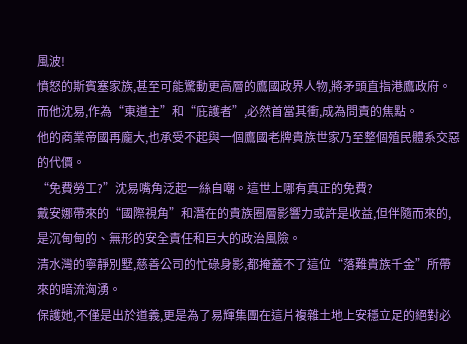風波!
憤怒的斯賓塞家族,甚至可能驚動更高層的鷹國政界人物,將矛頭直指港鷹政府。
而他沈易,作為“東道主”和“庇護者”,必然首當其衝,成為問責的焦點。
他的商業帝國再龐大,也承受不起與一個鷹國老牌貴族世家乃至整個殖民體系交惡的代價。
“免費勞工?”沈易嘴角泛起一絲自嘲。這世上哪有真正的免費?
戴安娜帶來的“國際視角”和潛在的貴族圈層影響力或許是收益,但伴隨而來的,是沉甸甸的、無形的安全責任和巨大的政治風險。
清水灣的寧靜別墅,慈善公司的忙碌身影,都掩蓋不了這位“落難貴族千金”所帶來的暗流洶湧。
保護她,不僅是出於道義,更是為了易輝集團在這片複雜土地上安穩立足的絕對必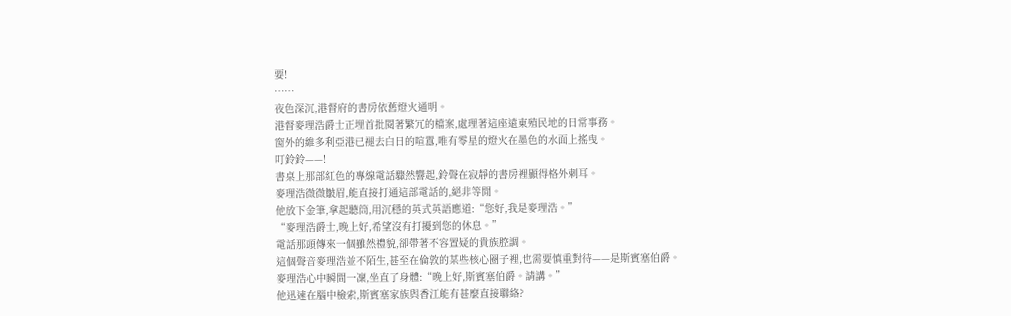要!
……
夜色深沉,港督府的書房依舊燈火通明。
港督麥理浩爵士正埋首批閱著繁冗的檔案,處理著這座遠東殖民地的日常事務。
窗外的維多利亞港已褪去白日的喧囂,唯有零星的燈火在墨色的水面上搖曳。
叮鈴鈴——!
書桌上那部紅色的專線電話驟然響起,鈴聲在寂靜的書房裡顯得格外刺耳。
麥理浩微微皺眉,能直接打通這部電話的,絕非等閒。
他放下金筆,拿起聽筒,用沉穩的英式英語應道:“您好,我是麥理浩。”
“麥理浩爵士,晚上好,希望沒有打擾到您的休息。”
電話那頭傳來一個雖然禮貌,卻帶著不容置疑的貴族腔調。
這個聲音麥理浩並不陌生,甚至在倫敦的某些核心圈子裡,也需要慎重對待——是斯賓塞伯爵。
麥理浩心中瞬間一凜,坐直了身體:“晚上好,斯賓塞伯爵。請講。”
他迅速在腦中檢索,斯賓塞家族與香江能有甚麼直接聯絡?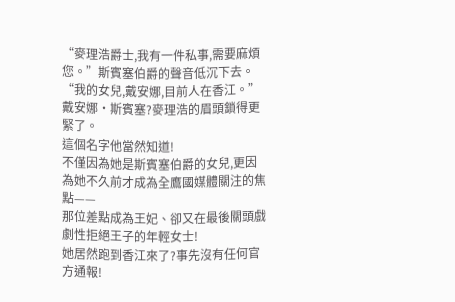“麥理浩爵士,我有一件私事,需要麻煩您。”斯賓塞伯爵的聲音低沉下去。
“我的女兒,戴安娜,目前人在香江。”
戴安娜·斯賓塞?麥理浩的眉頭鎖得更緊了。
這個名字他當然知道!
不僅因為她是斯賓塞伯爵的女兒,更因為她不久前才成為全鷹國媒體關注的焦點——
那位差點成為王妃、卻又在最後關頭戲劇性拒絕王子的年輕女士!
她居然跑到香江來了?事先沒有任何官方通報!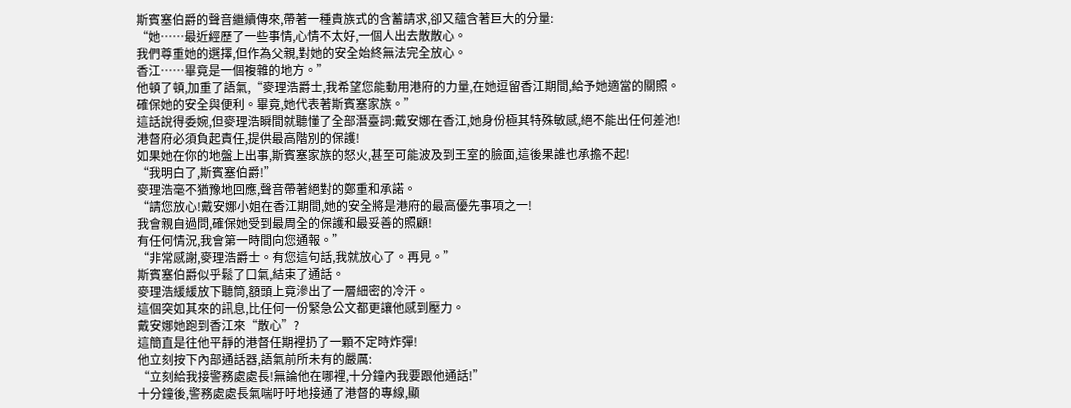斯賓塞伯爵的聲音繼續傳來,帶著一種貴族式的含蓄請求,卻又蘊含著巨大的分量:
“她……最近經歷了一些事情,心情不太好,一個人出去散散心。
我們尊重她的選擇,但作為父親,對她的安全始終無法完全放心。
香江……畢竟是一個複雜的地方。”
他頓了頓,加重了語氣,“麥理浩爵士,我希望您能動用港府的力量,在她逗留香江期間,給予她適當的關照。
確保她的安全與便利。畢竟,她代表著斯賓塞家族。”
這話說得委婉,但麥理浩瞬間就聽懂了全部潛臺詞:戴安娜在香江,她身份極其特殊敏感,絕不能出任何差池!
港督府必須負起責任,提供最高階別的保護!
如果她在你的地盤上出事,斯賓塞家族的怒火,甚至可能波及到王室的臉面,這後果誰也承擔不起!
“我明白了,斯賓塞伯爵!”
麥理浩毫不猶豫地回應,聲音帶著絕對的鄭重和承諾。
“請您放心!戴安娜小姐在香江期間,她的安全將是港府的最高優先事項之一!
我會親自過問,確保她受到最周全的保護和最妥善的照顧!
有任何情況,我會第一時間向您通報。”
“非常感謝,麥理浩爵士。有您這句話,我就放心了。再見。”
斯賓塞伯爵似乎鬆了口氣,結束了通話。
麥理浩緩緩放下聽筒,額頭上竟滲出了一層細密的冷汗。
這個突如其來的訊息,比任何一份緊急公文都更讓他感到壓力。
戴安娜她跑到香江來“散心”?
這簡直是往他平靜的港督任期裡扔了一顆不定時炸彈!
他立刻按下內部通話器,語氣前所未有的嚴厲:
“立刻給我接警務處處長!無論他在哪裡,十分鐘內我要跟他通話!”
十分鐘後,警務處處長氣喘吁吁地接通了港督的專線,顯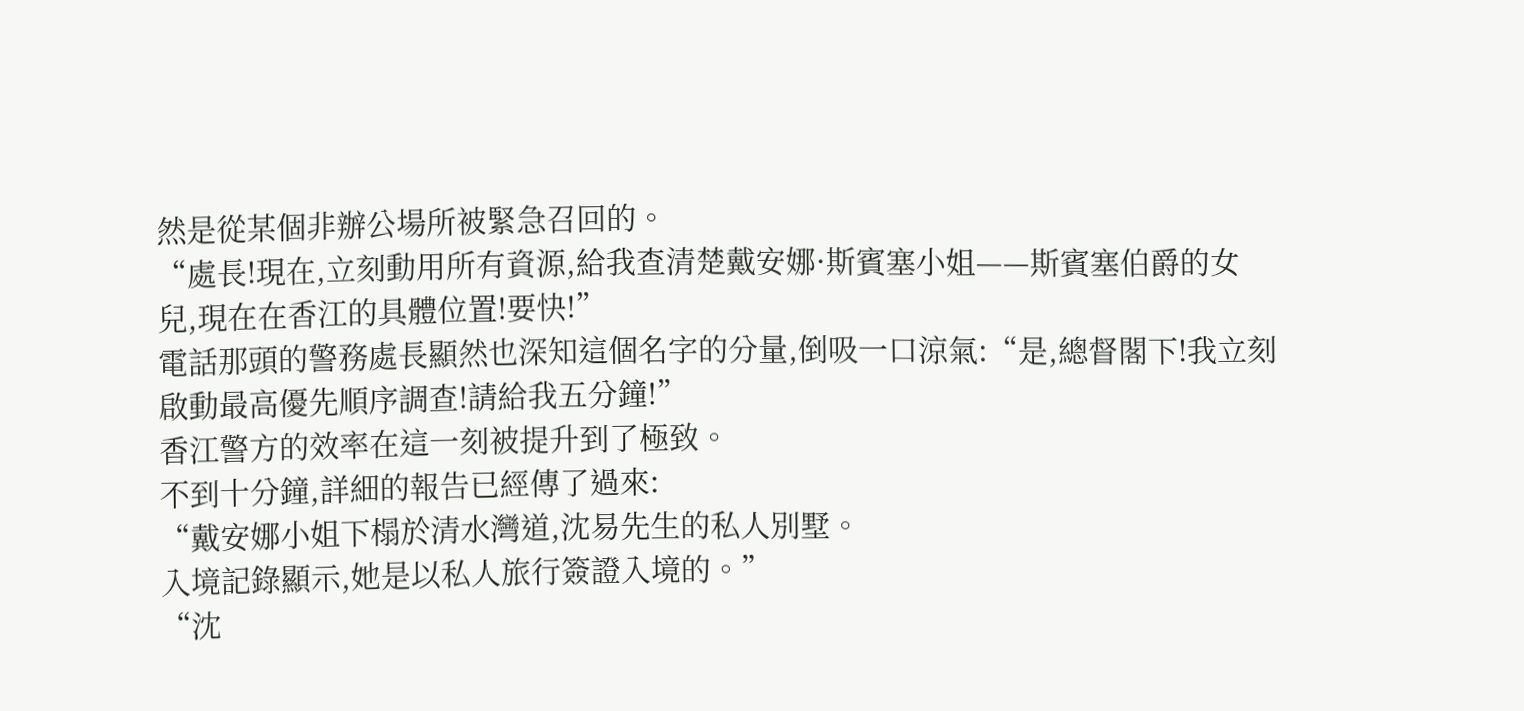然是從某個非辦公場所被緊急召回的。
“處長!現在,立刻動用所有資源,給我查清楚戴安娜·斯賓塞小姐——斯賓塞伯爵的女兒,現在在香江的具體位置!要快!”
電話那頭的警務處長顯然也深知這個名字的分量,倒吸一口涼氣:“是,總督閣下!我立刻啟動最高優先順序調查!請給我五分鐘!”
香江警方的效率在這一刻被提升到了極致。
不到十分鐘,詳細的報告已經傳了過來:
“戴安娜小姐下榻於清水灣道,沈易先生的私人別墅。
入境記錄顯示,她是以私人旅行簽證入境的。”
“沈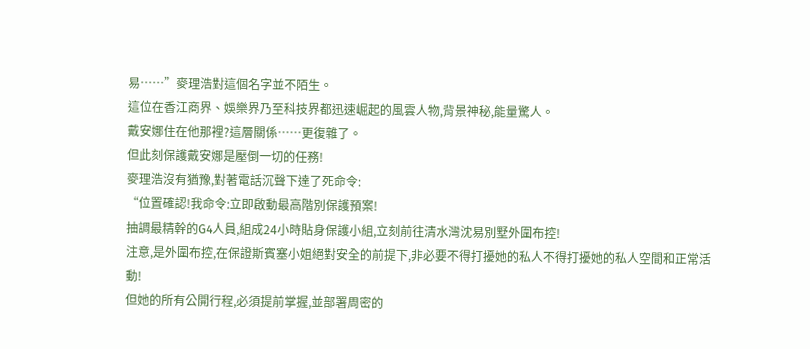易……”麥理浩對這個名字並不陌生。
這位在香江商界、娛樂界乃至科技界都迅速崛起的風雲人物,背景神秘,能量驚人。
戴安娜住在他那裡?這層關係……更復雜了。
但此刻保護戴安娜是壓倒一切的任務!
麥理浩沒有猶豫,對著電話沉聲下達了死命令:
“位置確認!我命令:立即啟動最高階別保護預案!
抽調最精幹的G4人員,組成24小時貼身保護小組,立刻前往清水灣沈易別墅外圍布控!
注意,是外圍布控,在保證斯賓塞小姐絕對安全的前提下,非必要不得打擾她的私人不得打擾她的私人空間和正常活動!
但她的所有公開行程,必須提前掌握,並部署周密的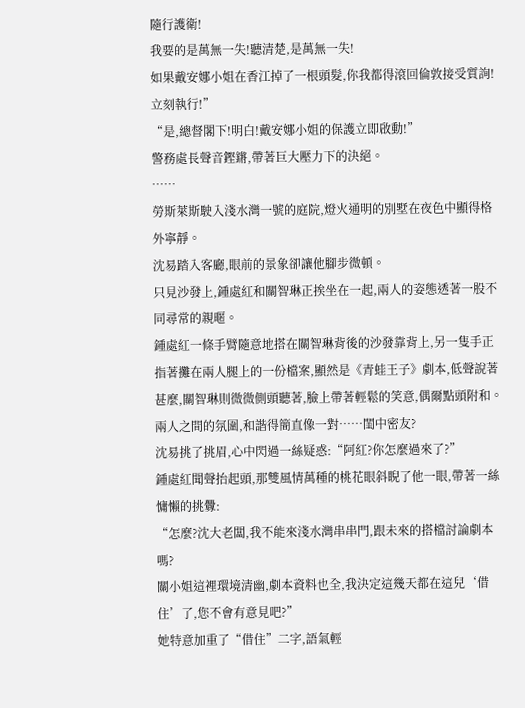隨行護衛!
我要的是萬無一失!聽清楚,是萬無一失!
如果戴安娜小姐在香江掉了一根頭髮,你我都得滾回倫敦接受質詢!立刻執行!”
“是,總督閣下!明白!戴安娜小姐的保護立即啟動!”
警務處長聲音鏗鏘,帶著巨大壓力下的決絕。
……
勞斯萊斯駛入淺水灣一號的庭院,燈火通明的別墅在夜色中顯得格外寧靜。
沈易踏入客廳,眼前的景象卻讓他腳步微頓。
只見沙發上,鍾處紅和關智琳正挨坐在一起,兩人的姿態透著一股不同尋常的親暱。
鍾處紅一條手臂隨意地搭在關智琳背後的沙發靠背上,另一隻手正指著攤在兩人腿上的一份檔案,顯然是《青蛙王子》劇本,低聲說著甚麼,關智琳則微微側頭聽著,臉上帶著輕鬆的笑意,偶爾點頭附和。
兩人之間的氛圍,和諧得簡直像一對……閨中密友?
沈易挑了挑眉,心中閃過一絲疑惑:“阿紅?你怎麼過來了?”
鍾處紅聞聲抬起頭,那雙風情萬種的桃花眼斜睨了他一眼,帶著一絲慵懶的挑釁:
“怎麼?沈大老闆,我不能來淺水灣串串門,跟未來的搭檔討論劇本嗎?
關小姐這裡環境清幽,劇本資料也全,我決定這幾天都在這兒‘借住’了,您不會有意見吧?”
她特意加重了“借住”二字,語氣輕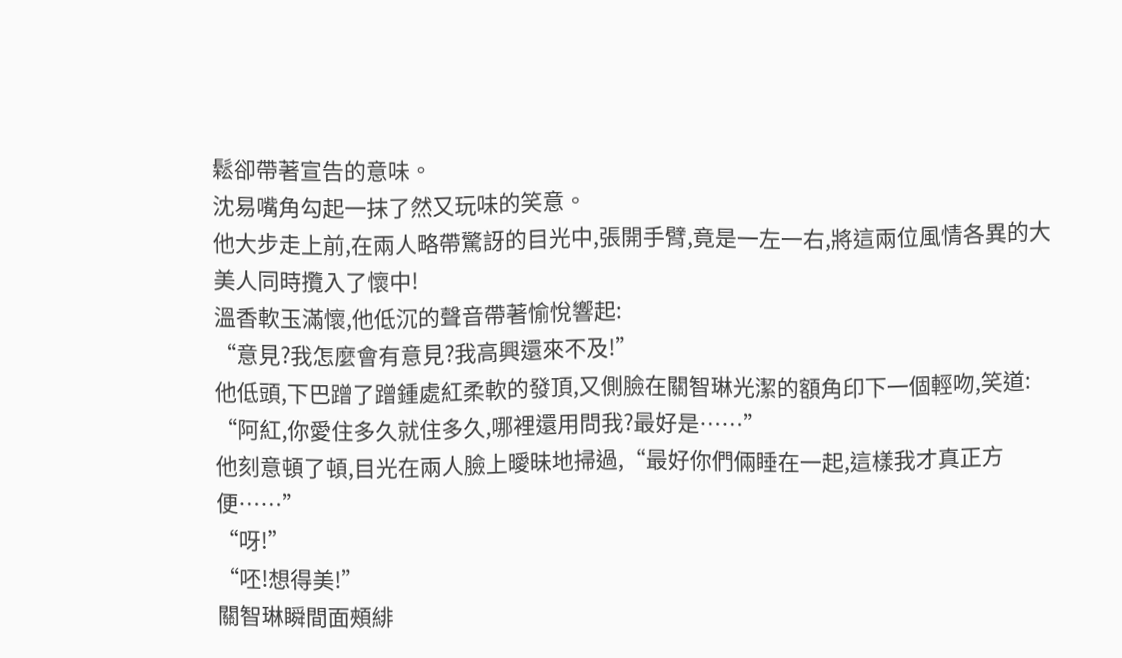鬆卻帶著宣告的意味。
沈易嘴角勾起一抹了然又玩味的笑意。
他大步走上前,在兩人略帶驚訝的目光中,張開手臂,竟是一左一右,將這兩位風情各異的大美人同時攬入了懷中!
溫香軟玉滿懷,他低沉的聲音帶著愉悅響起:
“意見?我怎麼會有意見?我高興還來不及!”
他低頭,下巴蹭了蹭鍾處紅柔軟的發頂,又側臉在關智琳光潔的額角印下一個輕吻,笑道:
“阿紅,你愛住多久就住多久,哪裡還用問我?最好是……”
他刻意頓了頓,目光在兩人臉上曖昧地掃過,“最好你們倆睡在一起,這樣我才真正方便……”
“呀!”
“呸!想得美!”
關智琳瞬間面頰緋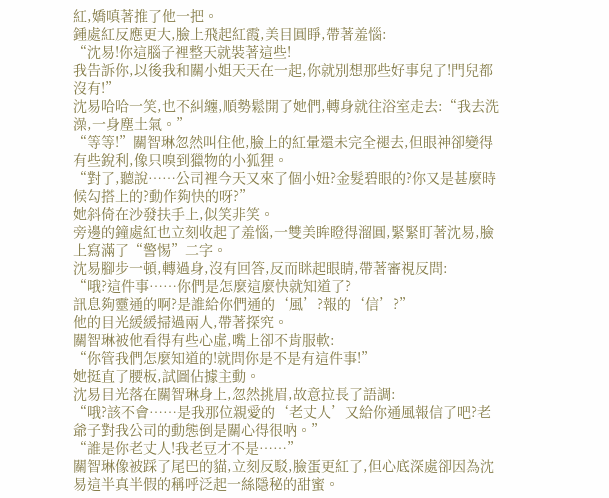紅,嬌嗔著推了他一把。
鍾處紅反應更大,臉上飛起紅霞,美目圓睜,帶著羞惱:
“沈易!你這腦子裡整天就裝著這些!
我告訴你,以後我和關小姐天天在一起,你就別想那些好事兒了!門兒都沒有!”
沈易哈哈一笑,也不糾纏,順勢鬆開了她們,轉身就往浴室走去:“我去洗澡,一身塵土氣。”
“等等!”關智琳忽然叫住他,臉上的紅暈還未完全褪去,但眼神卻變得有些銳利,像只嗅到獵物的小狐狸。
“對了,聽說……公司裡今天又來了個小妞?金髮碧眼的?你又是甚麼時候勾搭上的?動作夠快的呀?”
她斜倚在沙發扶手上,似笑非笑。
旁邊的鐘處紅也立刻收起了羞惱,一雙美眸瞪得溜圓,緊緊盯著沈易,臉上寫滿了“警惕”二字。
沈易腳步一頓,轉過身,沒有回答,反而眯起眼睛,帶著審視反問:
“哦?這件事……你們是怎麼這麼快就知道了?
訊息夠靈通的啊?是誰給你們通的‘風’?報的‘信’?”
他的目光緩緩掃過兩人,帶著探究。
關智琳被他看得有些心虛,嘴上卻不肯服軟:
“你管我們怎麼知道的!就問你是不是有這件事!”
她挺直了腰板,試圖佔據主動。
沈易目光落在關智琳身上,忽然挑眉,故意拉長了語調:
“哦?該不會……是我那位親愛的‘老丈人’又給你通風報信了吧?老爺子對我公司的動態倒是關心得很吶。”
“誰是你老丈人!我老豆才不是……”
關智琳像被踩了尾巴的貓,立刻反駁,臉蛋更紅了,但心底深處卻因為沈易這半真半假的稱呼泛起一絲隱秘的甜蜜。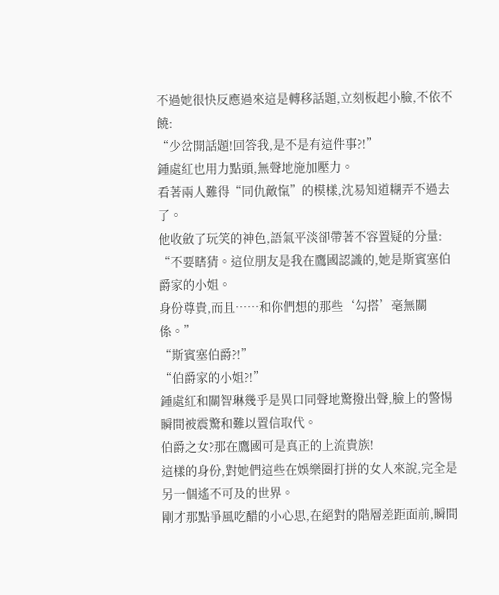不過她很快反應過來這是轉移話題,立刻板起小臉,不依不饒:
“少岔開話題!回答我,是不是有這件事?!”
鍾處紅也用力點頭,無聲地施加壓力。
看著兩人難得“同仇敵愾”的模樣,沈易知道糊弄不過去了。
他收斂了玩笑的神色,語氣平淡卻帶著不容置疑的分量:
“不要瞎猜。這位朋友是我在鷹國認識的,她是斯賓塞伯爵家的小姐。
身份尊貴,而且……和你們想的那些‘勾搭’毫無關係。”
“斯賓塞伯爵?!”
“伯爵家的小姐?!”
鍾處紅和關智琳幾乎是異口同聲地驚撥出聲,臉上的警惕瞬間被震驚和難以置信取代。
伯爵之女?那在鷹國可是真正的上流貴族!
這樣的身份,對她們這些在娛樂圈打拼的女人來說,完全是另一個遙不可及的世界。
剛才那點爭風吃醋的小心思,在絕對的階層差距面前,瞬間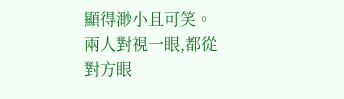顯得渺小且可笑。
兩人對視一眼,都從對方眼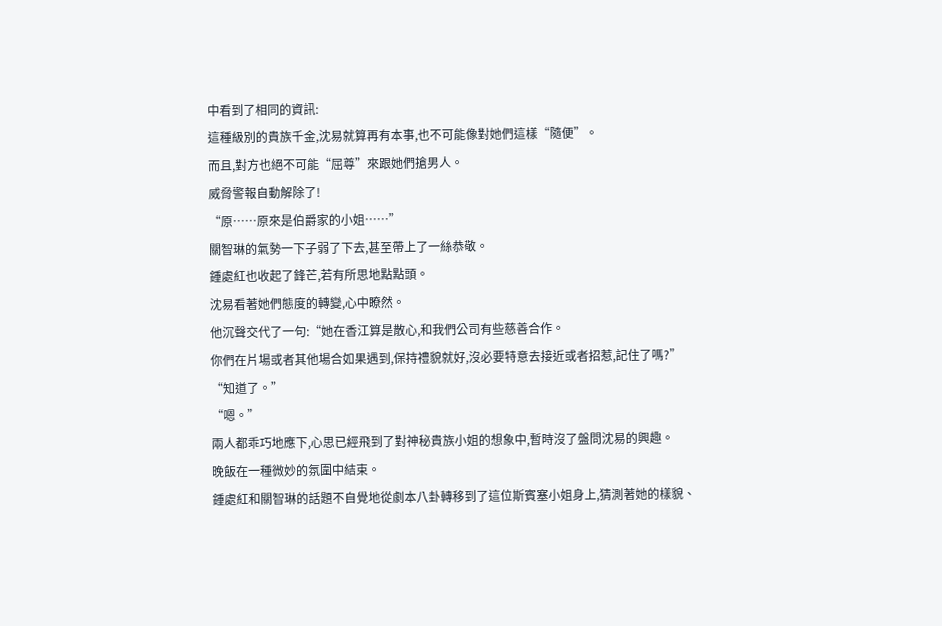中看到了相同的資訊:
這種級別的貴族千金,沈易就算再有本事,也不可能像對她們這樣“隨便”。
而且,對方也絕不可能“屈尊”來跟她們搶男人。
威脅警報自動解除了!
“原……原來是伯爵家的小姐……”
關智琳的氣勢一下子弱了下去,甚至帶上了一絲恭敬。
鍾處紅也收起了鋒芒,若有所思地點點頭。
沈易看著她們態度的轉變,心中瞭然。
他沉聲交代了一句:“她在香江算是散心,和我們公司有些慈善合作。
你們在片場或者其他場合如果遇到,保持禮貌就好,沒必要特意去接近或者招惹,記住了嗎?”
“知道了。”
“嗯。”
兩人都乖巧地應下,心思已經飛到了對神秘貴族小姐的想象中,暫時沒了盤問沈易的興趣。
晚飯在一種微妙的氛圍中結束。
鍾處紅和關智琳的話題不自覺地從劇本八卦轉移到了這位斯賓塞小姐身上,猜測著她的樣貌、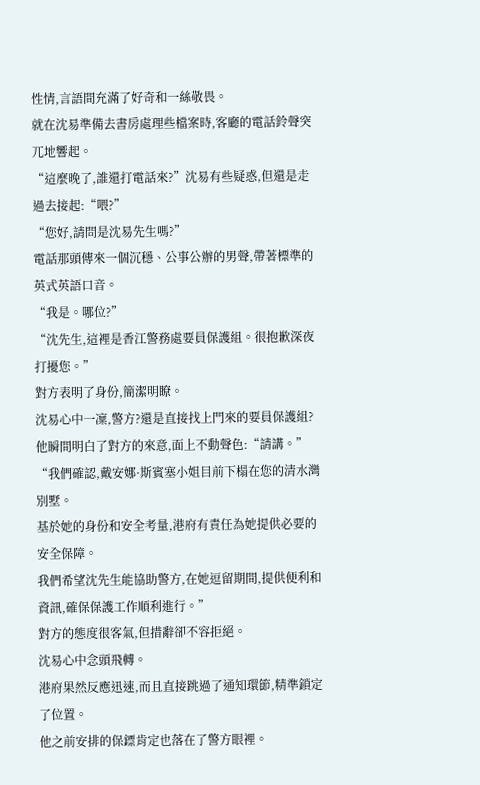性情,言語間充滿了好奇和一絲敬畏。
就在沈易準備去書房處理些檔案時,客廳的電話鈴聲突兀地響起。
“這麼晚了,誰還打電話來?”沈易有些疑惑,但還是走過去接起:“喂?”
“您好,請問是沈易先生嗎?”
電話那頭傳來一個沉穩、公事公辦的男聲,帶著標準的英式英語口音。
“我是。哪位?”
“沈先生,這裡是香江警務處要員保護組。很抱歉深夜打擾您。”
對方表明了身份,簡潔明瞭。
沈易心中一凜,警方?還是直接找上門來的要員保護組?
他瞬間明白了對方的來意,面上不動聲色:“請講。”
“我們確認,戴安娜·斯賓塞小姐目前下榻在您的清水灣別墅。
基於她的身份和安全考量,港府有責任為她提供必要的安全保障。
我們希望沈先生能協助警方,在她逗留期間,提供便利和資訊,確保保護工作順利進行。”
對方的態度很客氣,但措辭卻不容拒絕。
沈易心中念頭飛轉。
港府果然反應迅速,而且直接跳過了通知環節,精準鎖定了位置。
他之前安排的保鏢肯定也落在了警方眼裡。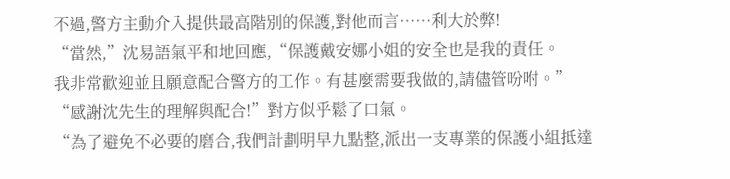不過,警方主動介入提供最高階別的保護,對他而言……利大於弊!
“當然,”沈易語氣平和地回應,“保護戴安娜小姐的安全也是我的責任。
我非常歡迎並且願意配合警方的工作。有甚麼需要我做的,請儘管吩咐。”
“感謝沈先生的理解與配合!”對方似乎鬆了口氣。
“為了避免不必要的磨合,我們計劃明早九點整,派出一支專業的保護小組抵達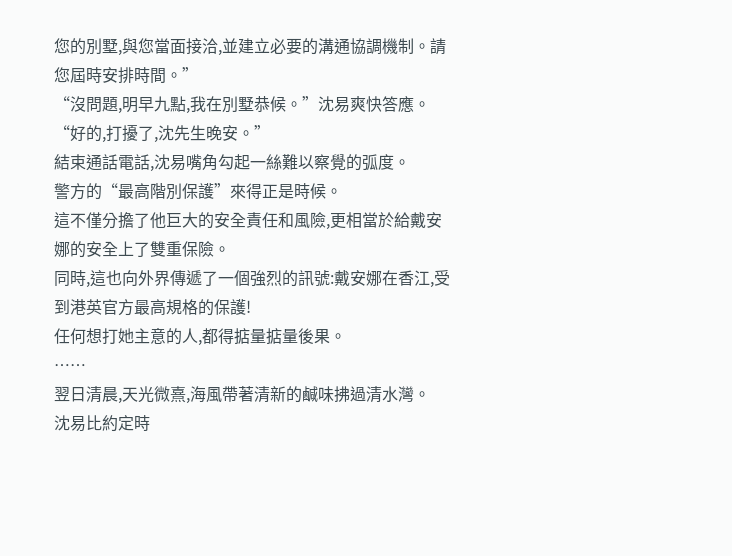您的別墅,與您當面接洽,並建立必要的溝通協調機制。請您屆時安排時間。”
“沒問題,明早九點,我在別墅恭候。”沈易爽快答應。
“好的,打擾了,沈先生晚安。”
結束通話電話,沈易嘴角勾起一絲難以察覺的弧度。
警方的“最高階別保護”來得正是時候。
這不僅分擔了他巨大的安全責任和風險,更相當於給戴安娜的安全上了雙重保險。
同時,這也向外界傳遞了一個強烈的訊號:戴安娜在香江,受到港英官方最高規格的保護!
任何想打她主意的人,都得掂量掂量後果。
……
翌日清晨,天光微熹,海風帶著清新的鹹味拂過清水灣。
沈易比約定時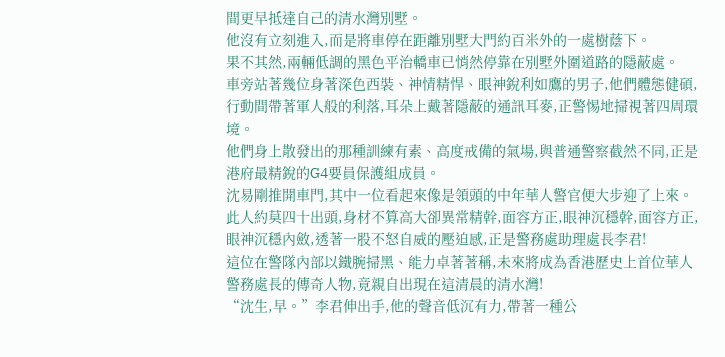間更早抵達自己的清水灣別墅。
他沒有立刻進入,而是將車停在距離別墅大門約百米外的一處樹蔭下。
果不其然,兩輛低調的黑色平治轎車已悄然停靠在別墅外圍道路的隱蔽處。
車旁站著幾位身著深色西裝、神情精悍、眼神銳利如鷹的男子,他們體態健碩,行動間帶著軍人般的利落,耳朵上戴著隱蔽的通訊耳麥,正警惕地掃視著四周環境。
他們身上散發出的那種訓練有素、高度戒備的氣場,與普通警察截然不同,正是港府最精銳的G4要員保護組成員。
沈易剛推開車門,其中一位看起來像是領頭的中年華人警官便大步迎了上來。
此人約莫四十出頭,身材不算高大卻異常精幹,面容方正,眼神沉穩幹,面容方正,眼神沉穩內斂,透著一股不怒自威的壓迫感,正是警務處助理處長李君!
這位在警隊內部以鐵腕掃黑、能力卓著著稱,未來將成為香港歷史上首位華人警務處長的傳奇人物,竟親自出現在這清晨的清水灣!
“沈生,早。”李君伸出手,他的聲音低沉有力,帶著一種公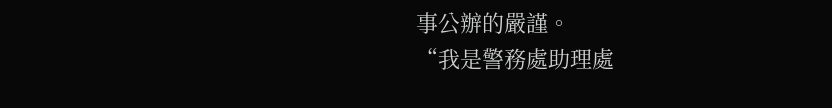事公辦的嚴謹。
“我是警務處助理處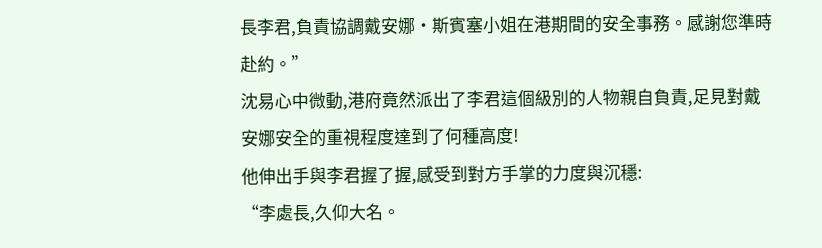長李君,負責協調戴安娜·斯賓塞小姐在港期間的安全事務。感謝您準時赴約。”
沈易心中微動,港府竟然派出了李君這個級別的人物親自負責,足見對戴安娜安全的重視程度達到了何種高度!
他伸出手與李君握了握,感受到對方手掌的力度與沉穩:
“李處長,久仰大名。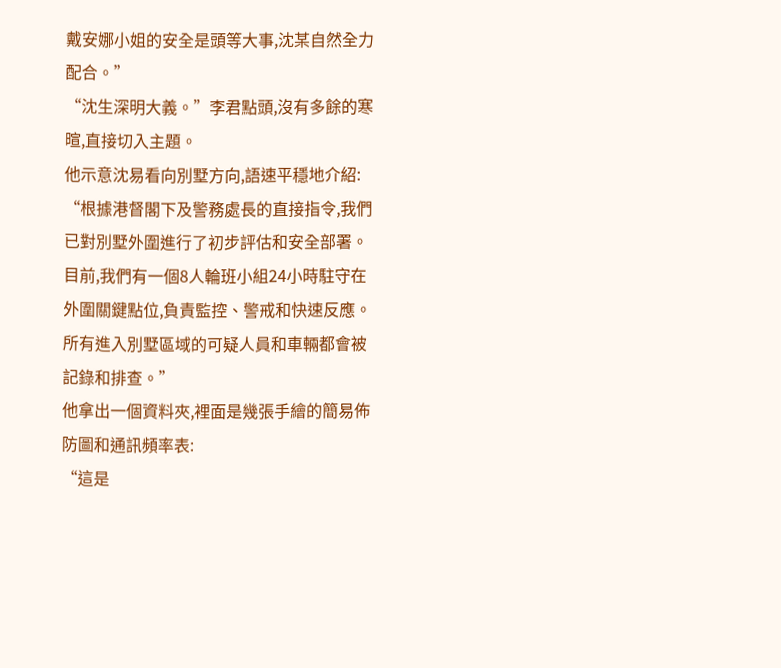戴安娜小姐的安全是頭等大事,沈某自然全力配合。”
“沈生深明大義。”李君點頭,沒有多餘的寒暄,直接切入主題。
他示意沈易看向別墅方向,語速平穩地介紹:
“根據港督閣下及警務處長的直接指令,我們已對別墅外圍進行了初步評估和安全部署。
目前,我們有一個8人輪班小組24小時駐守在外圍關鍵點位,負責監控、警戒和快速反應。
所有進入別墅區域的可疑人員和車輛都會被記錄和排查。”
他拿出一個資料夾,裡面是幾張手繪的簡易佈防圖和通訊頻率表:
“這是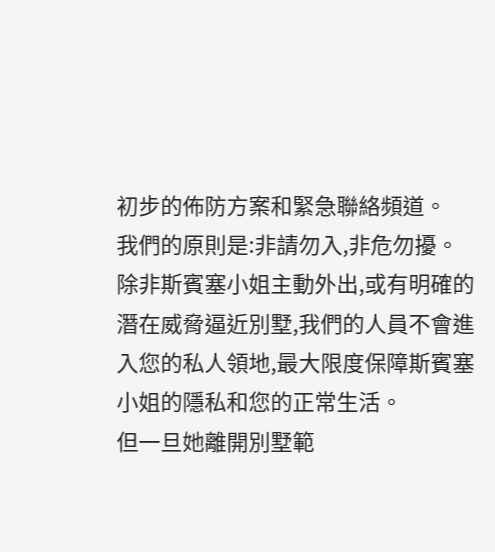初步的佈防方案和緊急聯絡頻道。
我們的原則是:非請勿入,非危勿擾。
除非斯賓塞小姐主動外出,或有明確的潛在威脅逼近別墅,我們的人員不會進入您的私人領地,最大限度保障斯賓塞小姐的隱私和您的正常生活。
但一旦她離開別墅範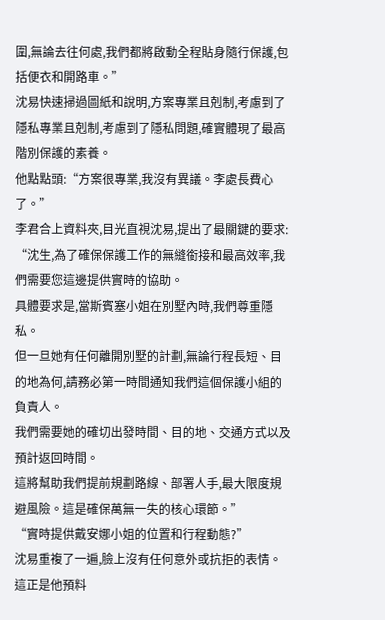圍,無論去往何處,我們都將啟動全程貼身隨行保護,包括便衣和開路車。”
沈易快速掃過圖紙和說明,方案專業且剋制,考慮到了隱私專業且剋制,考慮到了隱私問題,確實體現了最高階別保護的素養。
他點點頭:“方案很專業,我沒有異議。李處長費心了。”
李君合上資料夾,目光直視沈易,提出了最關鍵的要求:
“沈生,為了確保保護工作的無縫銜接和最高效率,我們需要您這邊提供實時的協助。
具體要求是,當斯賓塞小姐在別墅內時,我們尊重隱私。
但一旦她有任何離開別墅的計劃,無論行程長短、目的地為何,請務必第一時間通知我們這個保護小組的負責人。
我們需要她的確切出發時間、目的地、交通方式以及預計返回時間。
這將幫助我們提前規劃路線、部署人手,最大限度規避風險。這是確保萬無一失的核心環節。”
“實時提供戴安娜小姐的位置和行程動態?”
沈易重複了一遍,臉上沒有任何意外或抗拒的表情。
這正是他預料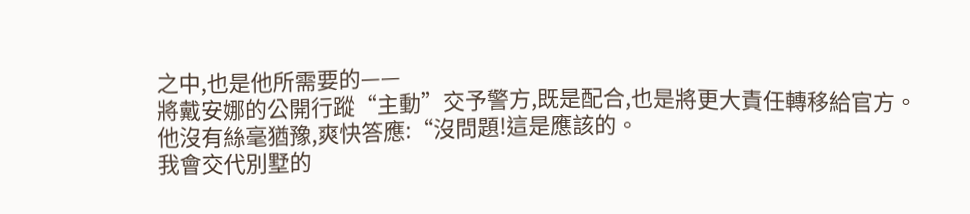之中,也是他所需要的——
將戴安娜的公開行蹤“主動”交予警方,既是配合,也是將更大責任轉移給官方。
他沒有絲毫猶豫,爽快答應:“沒問題!這是應該的。
我會交代別墅的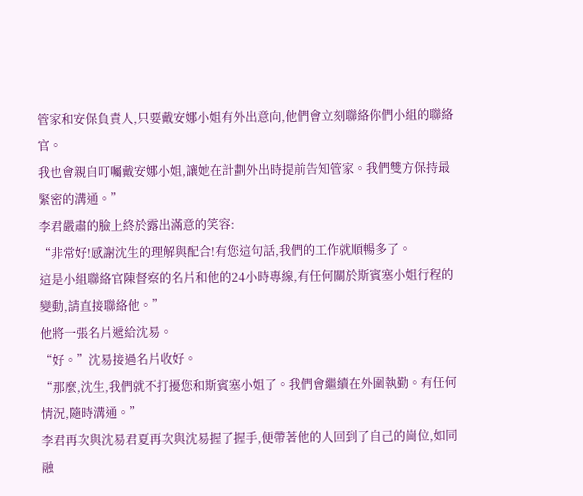管家和安保負責人,只要戴安娜小姐有外出意向,他們會立刻聯絡你們小組的聯絡官。
我也會親自叮囑戴安娜小姐,讓她在計劃外出時提前告知管家。我們雙方保持最緊密的溝通。”
李君嚴肅的臉上終於露出滿意的笑容:
“非常好!感謝沈生的理解與配合!有您這句話,我們的工作就順暢多了。
這是小組聯絡官陳督察的名片和他的24小時專線,有任何關於斯賓塞小姐行程的變動,請直接聯絡他。”
他將一張名片遞給沈易。
“好。”沈易接過名片收好。
“那麼,沈生,我們就不打擾您和斯賓塞小姐了。我們會繼續在外圍執勤。有任何情況,隨時溝通。”
李君再次與沈易君夏再次與沈易握了握手,便帶著他的人回到了自己的崗位,如同融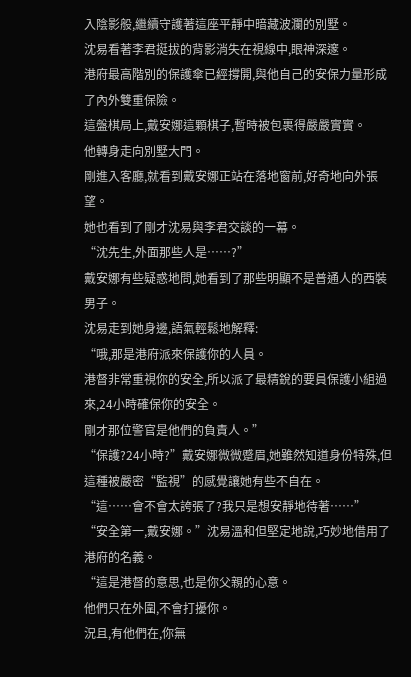入陰影般,繼續守護著這座平靜中暗藏波瀾的別墅。
沈易看著李君挺拔的背影消失在視線中,眼神深邃。
港府最高階別的保護傘已經撐開,與他自己的安保力量形成了內外雙重保險。
這盤棋局上,戴安娜這顆棋子,暫時被包裹得嚴嚴實實。
他轉身走向別墅大門。
剛進入客廳,就看到戴安娜正站在落地窗前,好奇地向外張望。
她也看到了剛才沈易與李君交談的一幕。
“沈先生,外面那些人是……?”
戴安娜有些疑惑地問,她看到了那些明顯不是普通人的西裝男子。
沈易走到她身邊,語氣輕鬆地解釋:
“哦,那是港府派來保護你的人員。
港督非常重視你的安全,所以派了最精銳的要員保護小組過來,24小時確保你的安全。
剛才那位警官是他們的負責人。”
“保護?24小時?”戴安娜微微蹙眉,她雖然知道身份特殊,但這種被嚴密“監視”的感覺讓她有些不自在。
“這……會不會太誇張了?我只是想安靜地待著……”
“安全第一,戴安娜。”沈易溫和但堅定地說,巧妙地借用了港府的名義。
“這是港督的意思,也是你父親的心意。
他們只在外圍,不會打擾你。
況且,有他們在,你無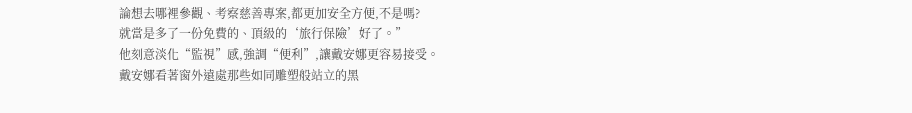論想去哪裡參觀、考察慈善專案,都更加安全方便,不是嗎?
就當是多了一份免費的、頂級的‘旅行保險’好了。”
他刻意淡化“監視”感,強調“便利”,讓戴安娜更容易接受。
戴安娜看著窗外遠處那些如同雕塑般站立的黑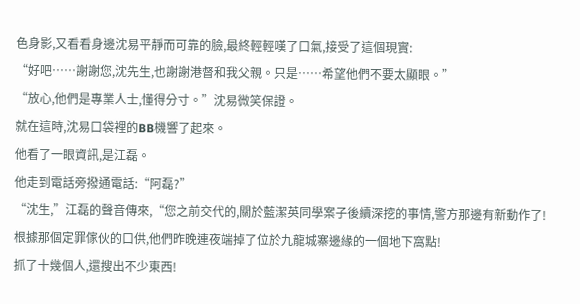色身影,又看看身邊沈易平靜而可靠的臉,最終輕輕嘆了口氣,接受了這個現實:
“好吧……謝謝您,沈先生,也謝謝港督和我父親。只是……希望他們不要太顯眼。”
“放心,他們是專業人士,懂得分寸。”沈易微笑保證。
就在這時,沈易口袋裡的BB機響了起來。
他看了一眼資訊,是江磊。
他走到電話旁撥通電話:“阿磊?”
“沈生,”江磊的聲音傳來,“您之前交代的,關於藍潔英同學案子後續深挖的事情,警方那邊有新動作了!
根據那個定罪傢伙的口供,他們昨晚連夜端掉了位於九龍城寨邊緣的一個地下窩點!
抓了十幾個人,還搜出不少東西!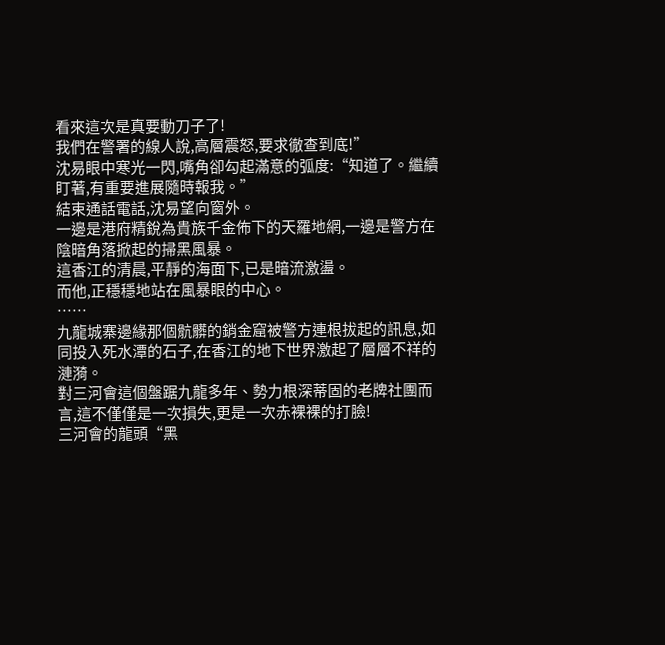看來這次是真要動刀子了!
我們在警署的線人說,高層震怒,要求徹查到底!”
沈易眼中寒光一閃,嘴角卻勾起滿意的弧度:“知道了。繼續盯著,有重要進展隨時報我。”
結束通話電話,沈易望向窗外。
一邊是港府精銳為貴族千金佈下的天羅地網,一邊是警方在陰暗角落掀起的掃黑風暴。
這香江的清晨,平靜的海面下,已是暗流激盪。
而他,正穩穩地站在風暴眼的中心。
……
九龍城寨邊緣那個骯髒的銷金窟被警方連根拔起的訊息,如同投入死水潭的石子,在香江的地下世界激起了層層不祥的漣漪。
對三河會這個盤踞九龍多年、勢力根深蒂固的老牌社團而言,這不僅僅是一次損失,更是一次赤裸裸的打臉!
三河會的龍頭“黑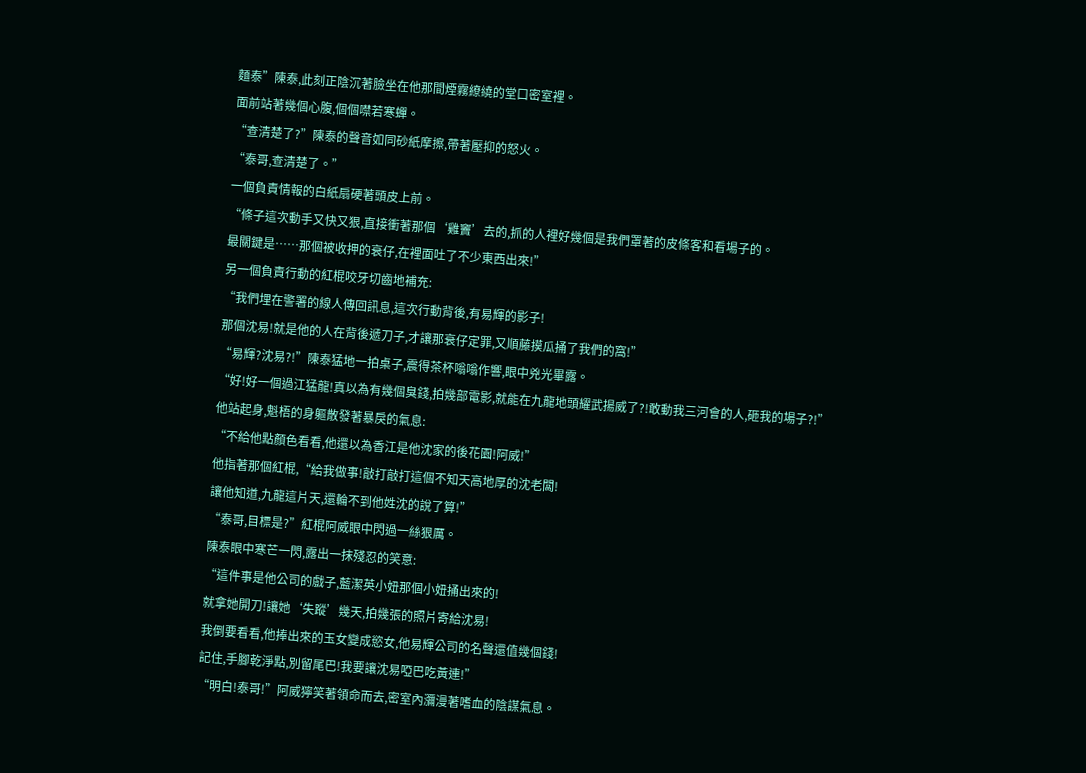麵泰”陳泰,此刻正陰沉著臉坐在他那間煙霧繚繞的堂口密室裡。
面前站著幾個心腹,個個噤若寒蟬。
“查清楚了?”陳泰的聲音如同砂紙摩擦,帶著壓抑的怒火。
“泰哥,查清楚了。”
一個負責情報的白紙扇硬著頭皮上前。
“條子這次動手又快又狠,直接衝著那個‘雞竇’去的,抓的人裡好幾個是我們罩著的皮條客和看場子的。
最關鍵是……那個被收押的衰仔,在裡面吐了不少東西出來!”
另一個負責行動的紅棍咬牙切齒地補充:
“我們埋在警署的線人傳回訊息,這次行動背後,有易輝的影子!
那個沈易!就是他的人在背後遞刀子,才讓那衰仔定罪,又順藤摸瓜捅了我們的窩!”
“易輝?沈易?!”陳泰猛地一拍桌子,震得茶杯嗡嗡作響,眼中兇光畢露。
“好!好一個過江猛龍!真以為有幾個臭錢,拍幾部電影,就能在九龍地頭耀武揚威了?!敢動我三河會的人,砸我的場子?!”
他站起身,魁梧的身軀散發著暴戾的氣息:
“不給他點顏色看看,他還以為香江是他沈家的後花園!阿威!”
他指著那個紅棍,“給我做事!敲打敲打這個不知天高地厚的沈老闆!
讓他知道,九龍這片天,還輪不到他姓沈的說了算!”
“泰哥,目標是?”紅棍阿威眼中閃過一絲狠厲。
陳泰眼中寒芒一閃,露出一抹殘忍的笑意:
“這件事是他公司的戲子,藍潔英小妞那個小妞捅出來的!
就拿她開刀!讓她‘失蹤’幾天,拍幾張的照片寄給沈易!
我倒要看看,他捧出來的玉女變成慾女,他易輝公司的名聲還值幾個錢!
記住,手腳乾淨點,別留尾巴!我要讓沈易啞巴吃黃連!”
“明白!泰哥!”阿威獰笑著領命而去,密室內瀰漫著嗜血的陰謀氣息。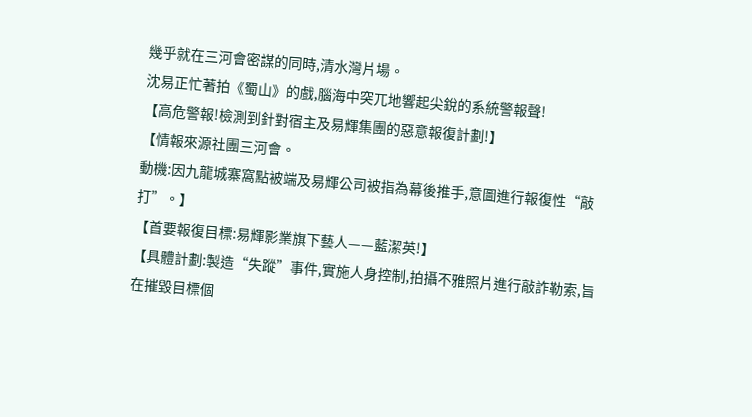幾乎就在三河會密謀的同時,清水灣片場。
沈易正忙著拍《蜀山》的戲,腦海中突兀地響起尖銳的系統警報聲!
【高危警報!檢測到針對宿主及易輝集團的惡意報復計劃!】
【情報來源社團三河會。
動機:因九龍城寨窩點被端及易輝公司被指為幕後推手,意圖進行報復性“敲打”。】
【首要報復目標:易輝影業旗下藝人——藍潔英!】
【具體計劃:製造“失蹤”事件,實施人身控制,拍攝不雅照片進行敲詐勒索,旨在摧毀目標個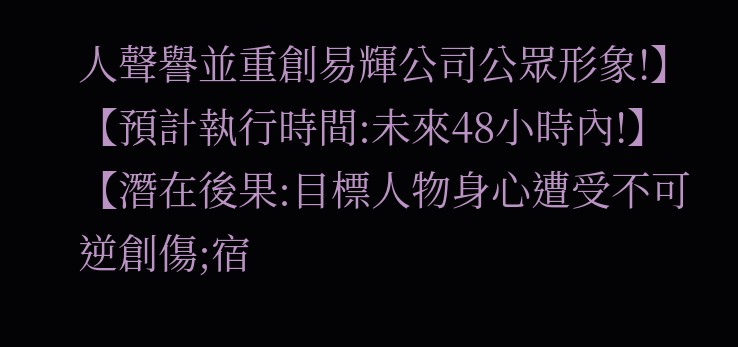人聲譽並重創易輝公司公眾形象!】
【預計執行時間:未來48小時內!】
【潛在後果:目標人物身心遭受不可逆創傷;宿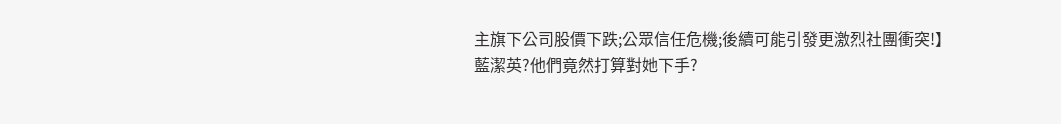主旗下公司股價下跌;公眾信任危機;後續可能引發更激烈社團衝突!】
藍潔英?他們竟然打算對她下手?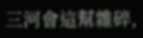三河會這幫雜碎,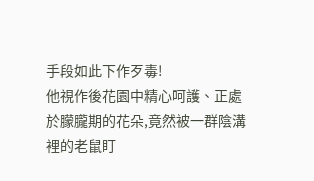手段如此下作歹毒!
他視作後花園中精心呵護、正處於朦朧期的花朵,竟然被一群陰溝裡的老鼠盯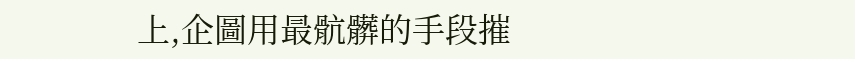上,企圖用最骯髒的手段摧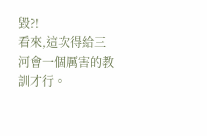毀?!
看來,這次得給三河會一個厲害的教訓才行。